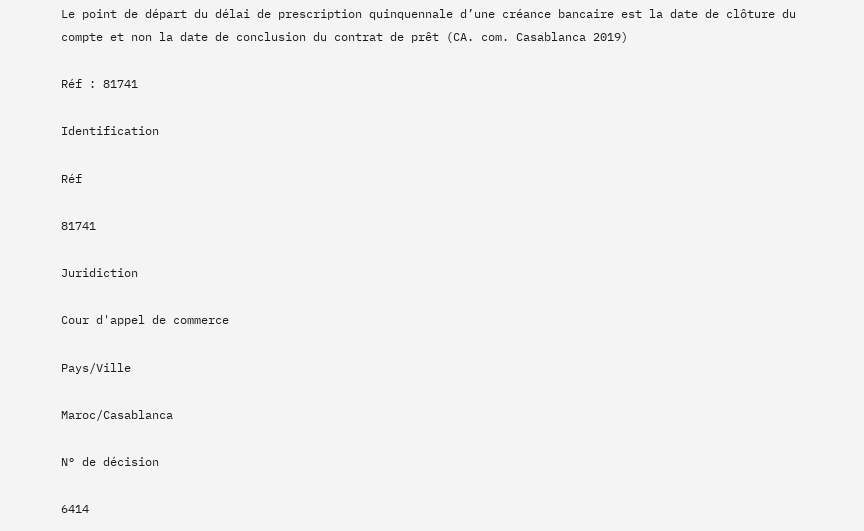Le point de départ du délai de prescription quinquennale d’une créance bancaire est la date de clôture du compte et non la date de conclusion du contrat de prêt (CA. com. Casablanca 2019)

Réf : 81741

Identification

Réf

81741

Juridiction

Cour d'appel de commerce

Pays/Ville

Maroc/Casablanca

N° de décision

6414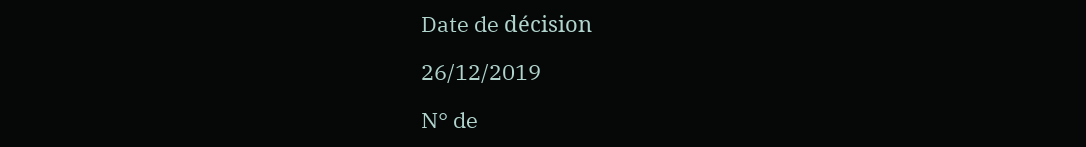Date de décision

26/12/2019

N° de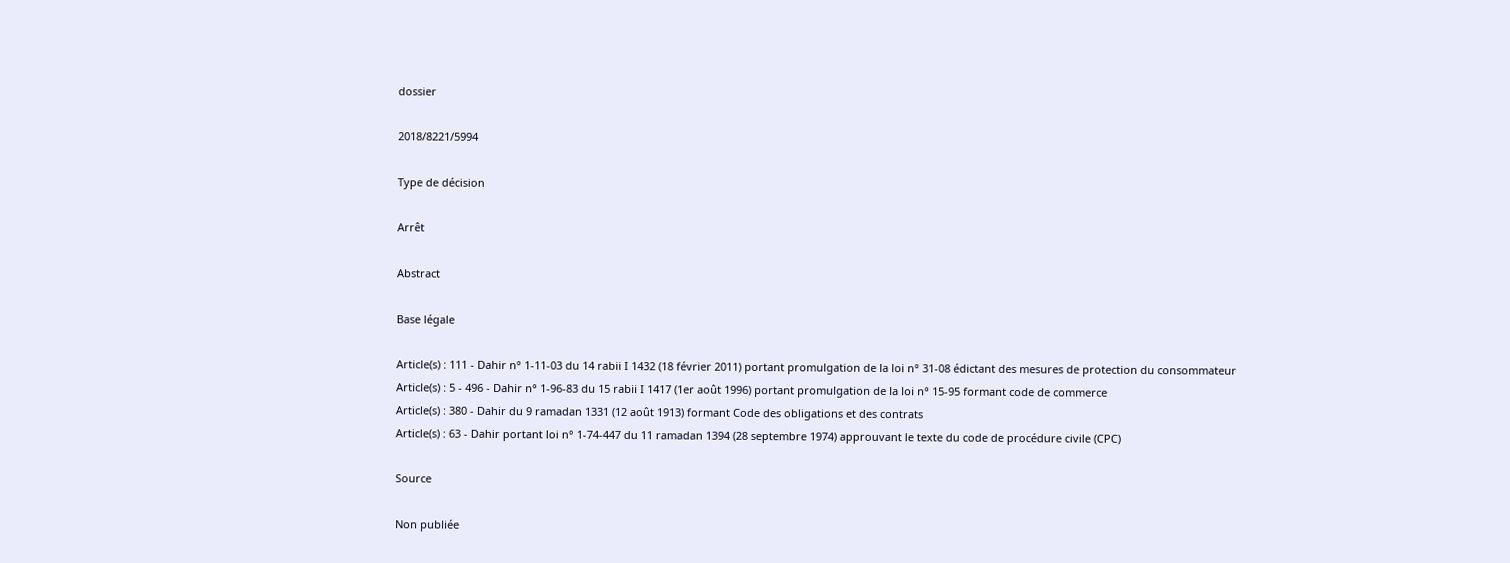dossier

2018/8221/5994

Type de décision

Arrêt

Abstract

Base légale

Article(s) : 111 - Dahir n° 1-11-03 du 14 rabii I 1432 (18 février 2011) portant promulgation de la loi n° 31-08 édictant des mesures de protection du consommateur
Article(s) : 5 - 496 - Dahir n° 1-96-83 du 15 rabii I 1417 (1er août 1996) portant promulgation de la loi n° 15-95 formant code de commerce
Article(s) : 380 - Dahir du 9 ramadan 1331 (12 août 1913) formant Code des obligations et des contrats
Article(s) : 63 - Dahir portant loi n° 1-74-447 du 11 ramadan 1394 (28 septembre 1974) approuvant le texte du code de procédure civile (CPC)

Source

Non publiée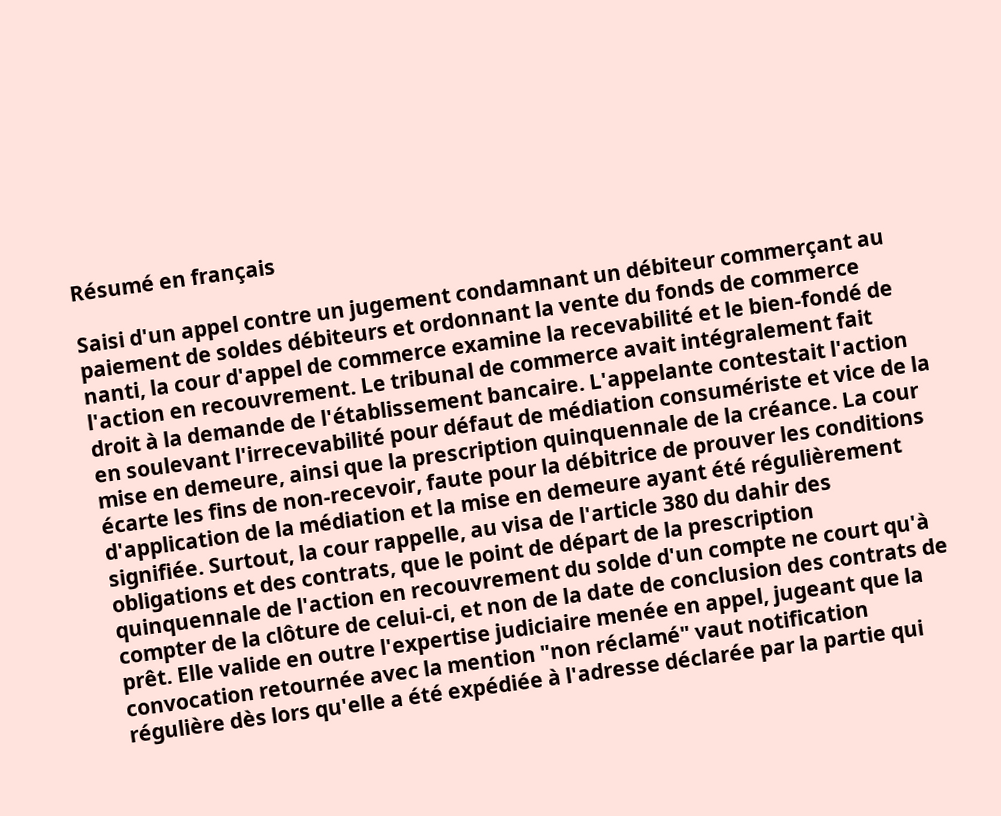Résumé en français

Saisi d'un appel contre un jugement condamnant un débiteur commerçant au paiement de soldes débiteurs et ordonnant la vente du fonds de commerce nanti, la cour d'appel de commerce examine la recevabilité et le bien-fondé de l'action en recouvrement. Le tribunal de commerce avait intégralement fait droit à la demande de l'établissement bancaire. L'appelante contestait l'action en soulevant l'irrecevabilité pour défaut de médiation consumériste et vice de la mise en demeure, ainsi que la prescription quinquennale de la créance. La cour écarte les fins de non-recevoir, faute pour la débitrice de prouver les conditions d'application de la médiation et la mise en demeure ayant été régulièrement signifiée. Surtout, la cour rappelle, au visa de l'article 380 du dahir des obligations et des contrats, que le point de départ de la prescription quinquennale de l'action en recouvrement du solde d'un compte ne court qu'à compter de la clôture de celui-ci, et non de la date de conclusion des contrats de prêt. Elle valide en outre l'expertise judiciaire menée en appel, jugeant que la convocation retournée avec la mention "non réclamé" vaut notification régulière dès lors qu'elle a été expédiée à l'adresse déclarée par la partie qui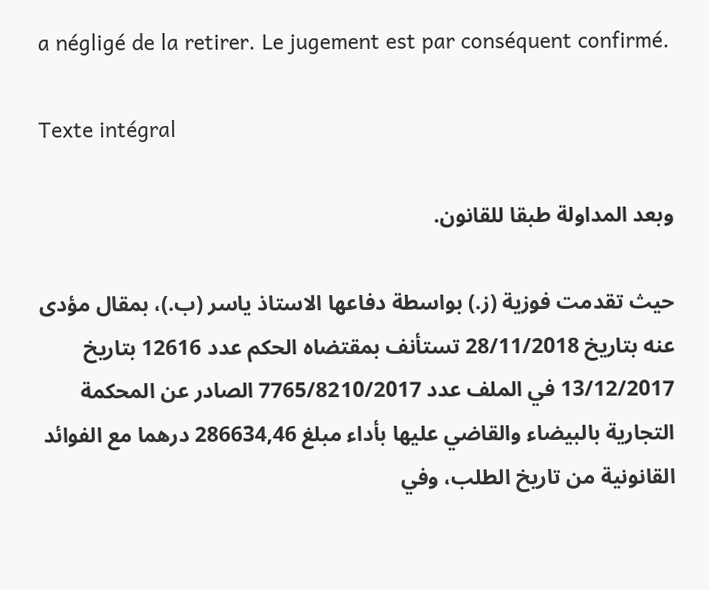a négligé de la retirer. Le jugement est par conséquent confirmé.

Texte intégral

وبعد المداولة طبقا للقانون.

حيث تقدمت فوزية (ز.) بواسطة دفاعها الاستاذ ياسر (ب.)، بمقال مؤدى عنه بتاريخ 28/11/2018 تستأنف بمقتضاه الحكم عدد 12616 بتاريخ 13/12/2017 في الملف عدد 7765/8210/2017 الصادر عن المحكمة التجارية بالبيضاء والقاضي عليها بأداء مبلغ 286634,46 درهما مع الفوائد القانونية من تاريخ الطلب، وفي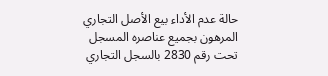حالة عدم الأداء بيع الأصل التجاري المرهون بجميع عناصره المسجل تحت رقم 2830 بالسجل التجاري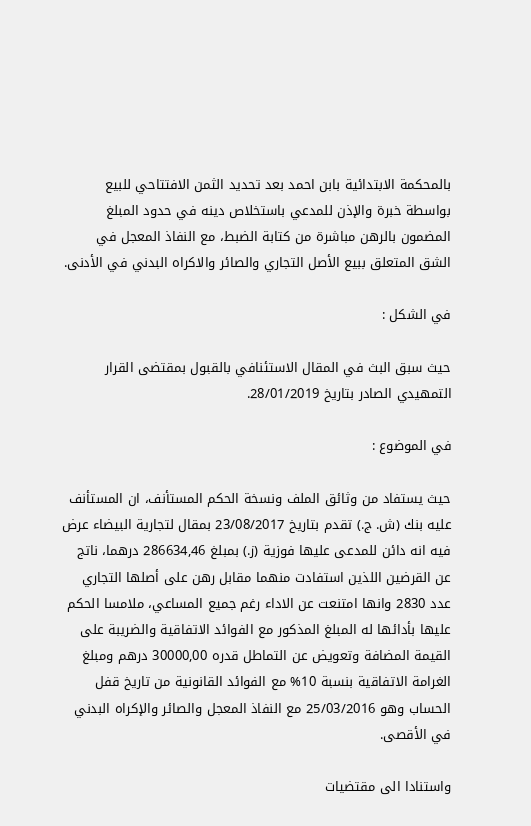بالمحكمة الابتدائية بابن احمد بعد تحديد الثمن الافتتاحي للبيع بواسطة خبرة والإذن للمدعي باستخلاص دينه في حدود المبلغ المضمون بالرهن مباشرة من كتابة الضبط، مع النفاذ المعجل في الشق المتعلق ببيع الأصل التجاري والصائر والاكراه البدني في الأدنى.

في الشكل :

حيث سبق البث في المقال الاستئنافي بالقبول بمقتضى القرار التمهيدي الصادر بتاريخ 28/01/2019.

في الموضوع :

حيث يستفاد من وثائق الملف ونسخة الحكم المستأنف، ان المستأنف عليه بنك (ش. ج.) تقدم بتاريخ 23/08/2017 بمقال لتجارية البيضاء عرض فيه انه دائن للمدعى عليها فوزية (ز.) بمبلغ 286634,46 درهما، ناتج عن القرضين اللذين استفادت منهما مقابل رهن على أصلها التجاري عدد 2830 وانها امتنعت عن الاداء رغم جميع المساعي، ملامسا الحكم عليها بأدائها له المبلغ المذكور مع الفوائد الاتفاقية والضريبة على القيمة المضافة وتعويض عن التماطل قدره 30000,00 درهم ومبلغ الغرامة الاتفاقية بنسبة 10% مع الفوائد القانونية من تاريخ قفل الحساب وهو 25/03/2016 مع النفاذ المعجل والصائر والإكراه البدني في الأقصى.

واستنادا الى مقتضيات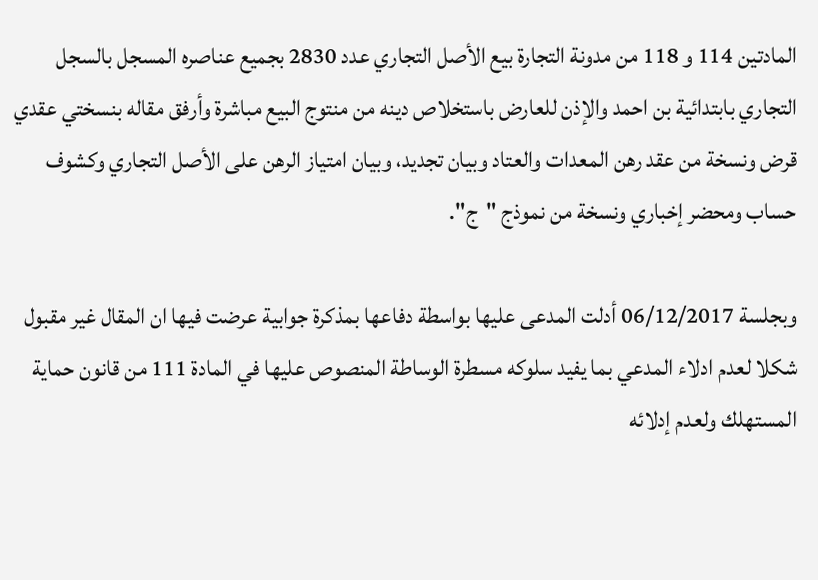المادتين 114 و 118 من مدونة التجارة بيع الأصل التجاري عدد 2830 بجميع عناصره المسجل بالسجل التجاري بابتدائية بن احمد والإذن للعارض باستخلاص دينه من منتوج البيع مباشرة وأرفق مقاله بنسختي عقدي قرض ونسخة من عقد رهن المعدات والعتاد وبيان تجديد، وبيان امتياز الرهن على الأصل التجاري وكشوف حساب ومحضر إخباري ونسخة من نموذج "ج".

وبجلسة 06/12/2017 أدلت المدعى عليها بواسطة دفاعها بمذكرة جوابية عرضت فيها ان المقال غير مقبول شكلا لعدم ادلاء المدعي بما يفيد سلوكه مسطرة الوساطة المنصوص عليها في المادة 111 من قانون حماية المستهلك ولعدم إدلائه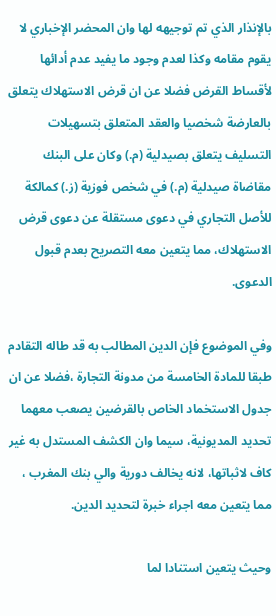بالإنذار الذي تم توجيهه لها وان المحضر الإخباري لا يقوم مقامه وكذا لعدم وجود ما يفيد عدم أدائها لأقساط القرض فضلا عن ان قرض الاستهلاك يتعلق بالعارضة شخصيا والعقد المتعلق بتسهيلات التسليف يتعلق بصيدلية (م.) وكان على البنك مقاضاة صيدلية (م.) في شخص فوزية (ز.) كمالكة للأصل التجاري في دعوى مستقلة عن دعوى قرض الاستهلاك، مما يتعين معه التصريح بعدم قبول الدعوى.

وفي الموضوع فإن الدين المطالب به قد طاله التقادم طبقا للمادة الخامسة من مدونة التجارة ،فضلا عن ان جدول الاستخماد الخاص بالقرضين يصعب معهما تحديد المديونية، سيما وان الكشف المستدل به غير كاف لاثباتها، لانه يخالف دورية والي بنك المغرب ، مما يتعين معه اجراء خبرة لتحديد الدين.

وحيث يتعين استنادا لما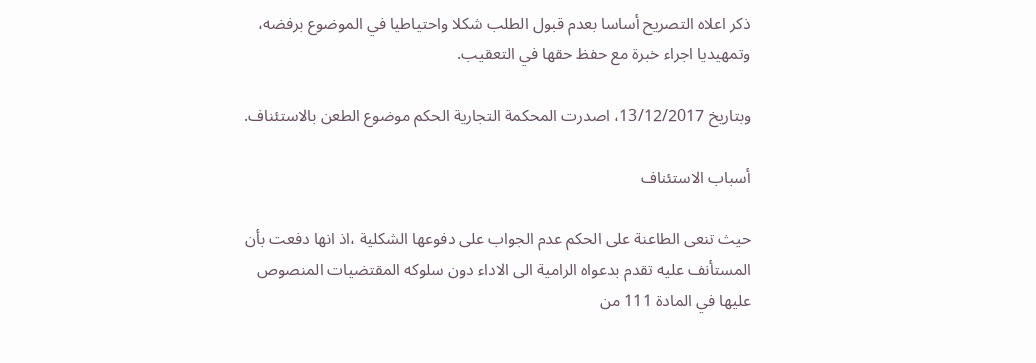ذكر اعلاه التصريح أساسا بعدم قبول الطلب شكلا واحتياطيا في الموضوع برفضه، وتمهيديا اجراء خبرة مع حفظ حقها في التعقيب.

وبتاريخ 13/12/2017، اصدرت المحكمة التجارية الحكم موضوع الطعن بالاستئناف.

أسباب الاستئناف

حيث تنعى الطاعنة على الحكم عدم الجواب على دفوعها الشكلية ،اذ انها دفعت بأن المستأنف عليه تقدم بدعواه الرامية الى الاداء دون سلوكه المقتضيات المنصوص عليها في المادة 111 من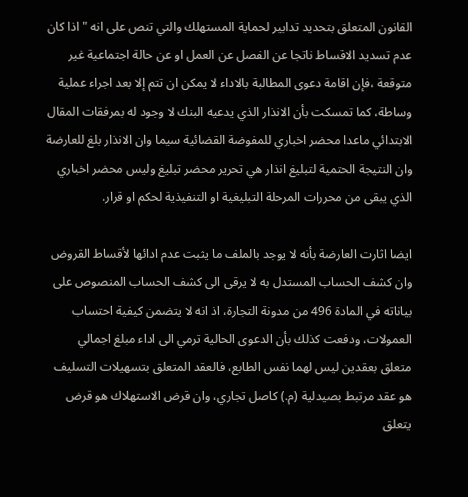القانون المتعلق بتحديد تدابير لحماية المستهلك والتي تنص على انه " اذا كان عدم تسديد الاقساط ناتجا عن الفصل عن العمل او عن حالة اجتماعية غير متوقعة ،فإن اقامة دعوى المطالبة بالاداء لا يمكن ان تتم إلا بعد اجراء عملية وساطة، كما تمسكت بأن الانذار الذي يدعيه البنك لا وجود له بمرفقات المقال الابتدائي ماعدا محضر اخباري للمفوضة القضائية سيما وان الانذار بلغ للعارضة وان النتيجة الحتمية لتبليغ انذار هي تحرير محضر تبليغ وليس محضر اخباري الذي يبقى من محررات المرحلة التبليغية او التنفيذية لحكم او قرار.

ايضا اثارت العارضة بأنه لا يوجد بالملف ما يثبت عدم ادائها لأقساط القروض وان كشف الحساب المستدل به لا يرقى الى كشف الحساب المنصوص على بياناته في المادة 496 من مدونة التجارة، اذ انه لا يتضمن كيفية احتساب العمولات، ودفعت كذلك بأن الدعوى الحالية ترمي الى اداء مبلغ اجمالي متعلق بعقدين ليس لهما نفس الطابع، فالعقد المتعلق بتسهيلات التسليف هو عقد مرتبط بصيدلية (م.) كاصل تجاري، وان قرض الاستهلاك هو قرض يتعلق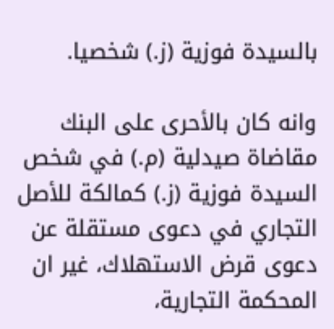بالسيدة فوزية (ز.) شخصيا.

وانه كان بالأحرى على البنك مقاضاة صيدلية (م.) في شخص السيدة فوزية (ز.) كمالكة للأصل التجاري في دعوى مستقلة عن دعوى قرض الاستهلاك، غير ان المحكمة التجارية،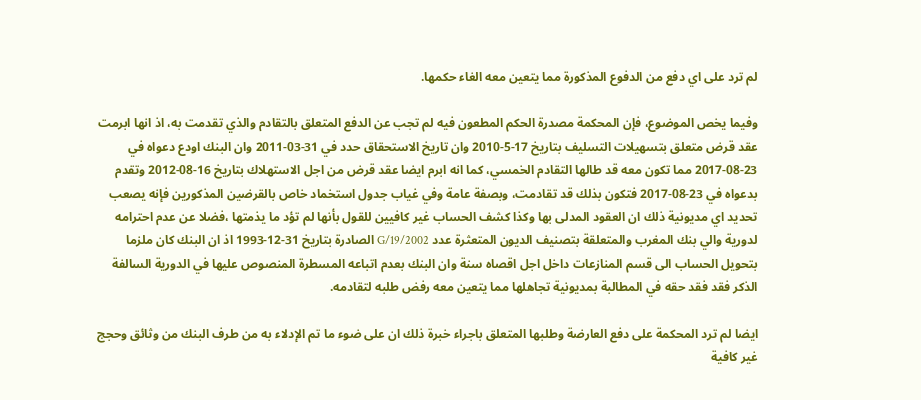لم ترد على اي دفع من الدفوع المذكورة مما يتعين معه الغاء حكمها.

وفيما يخص الموضوع، فإن المحكمة مصدرة الحكم المطعون فيه لم تجب عن الدفع المتعلق بالتقادم والذي تقدمت به، اذ انها ابرمت عقد قرض متعلق بتسهيلات التسليف بتاريخ 17-5-2010 وان تاريخ الاستحقاق حدد في 31-03-2011 وان البنك اودع دعواه في 23-08-2017 مما تكون معه قد طالها التقادم الخمسي، كما انه ابرم ايضا عقد قرض من اجل الاستهلاك بتاريخ 16-08-2012 وتقدم بدعواه في 23-08-2017 فتكون بذلك قد تقادمت، وبصفة عامة وفي غياب جدول استخماد خاص بالقرضين المذكورين فإنه يصعب تحديد اي مديونية ذلك ان العقود المدلى بها وكذا كشف الحساب غير كافيين للقول بأنها لم تؤد ما يذمتها ،فضلا عن عدم احترامه لدورية والي بنك المغرب والمتعلقة بتصنيف الديون المتعثرة عدد 2002/G/19 الصادرة بتاريخ 31-12-1993 اذ ان البنك كان ملزما بتحويل الحساب الى قسم المنازعات داخل اجل اقصاه سنة وان البنك بعدم اتباعه المسطرة المنصوص عليها في الدورية السالفة الذكر فقد فقد حقه في المطالبة بمديونية تجاهلها مما يتعين معه رفض طلبه لتقادمه.

ايضا لم ترد المحكمة على دفع العارضة وطلبها المتعلق باجراء خبرة ذلك ان على ضوء ما تم الإدلاء به من طرف البنك من وثائق وحجج غير كافية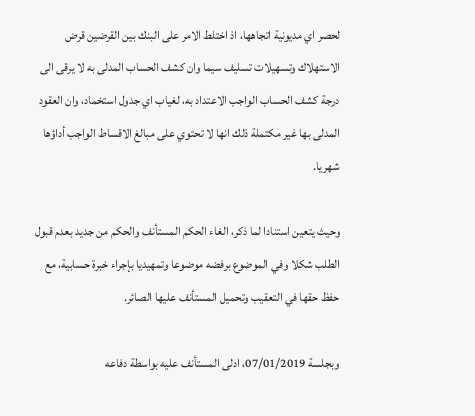لحصر اي مديونية اتجاهها، اذ اختلط الامر على البنك بين القرضين قرض الاستهلاك وتسهيلات تسليف سيما وان كشف الحساب المدلى به لا يرقى الى درجة كشف الحساب الواجب الاعتداد به، لغياب اي جدول استخماد، وان العقود المدلى بها غير مكتملة ذلك انها لا تحتوي على مبالغ الاقساط الواجب أداؤها شهريا.

وحيث يتعين استنادا لما ذكر، الغاء الحكم المستأنف والحكم من جديد بعدم قبول الطلب شكلا وفي الموضوع برفضه موضوعا وتمهيديا بإجراء خبرة حسابية، مع حفظ حقها في التعقيب وتحميل المستأنف عليها الصائر.

وبجلسة 07/01/2019، ادلى المستأنف عليه بواسطة دفاعه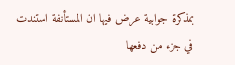بمذكرة جوابية عرض فيها ان المستأنفة استندت في جزء من دفعها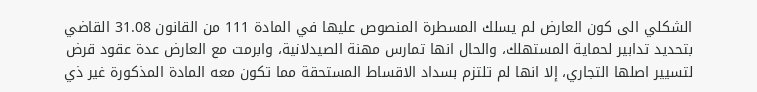الشكلي الى كون العارض لم يسلك المسطرة المنصوص عليها في المادة 111 من القانون 31.08 القاضي بتحديد تدابير لحماية المستهلك، والحال انها تمارس مهنة الصيدلانية، وابرمت مع العارض عدة عقود قرض لتسيير اصلها التجاري، إلا انها لم تلتزم بسداد الاقساط المستحقة مما تكون معه المادة المذكورة غير ذي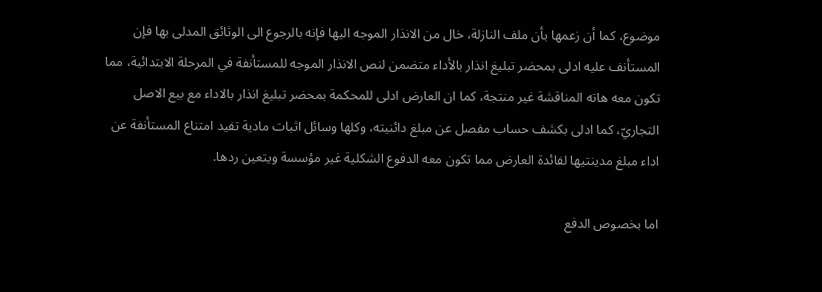موضوع، كما أن زعمها بأن ملف النازلة، خال من الانذار الموجه اليها فإنه بالرجوع الى الوثائق المدلى بها فإن المستأنف عليه ادلى بمحضر تبليغ انذار بالأداء متضمن لنص الانذار الموجه للمستأنفة في المرحلة الابتدائية، مما تكون معه هاته المناقشة غير منتجة، كما ان العارض ادلى للمحكمة بمحضر تبليغ انذار بالاداء مع بيع الاصل التجاريّ، كما ادلى بكشف حساب مفصل عن مبلغ دائنيته، وكلها وسائل اثبات مادية تفيد امتناع المستأنفة عن اداء مبلغ مدينتيها لفائدة العارض مما تكون معه الدفوع الشكلية غير مؤسسة ويتعين ردها.

اما بخصوص الدفع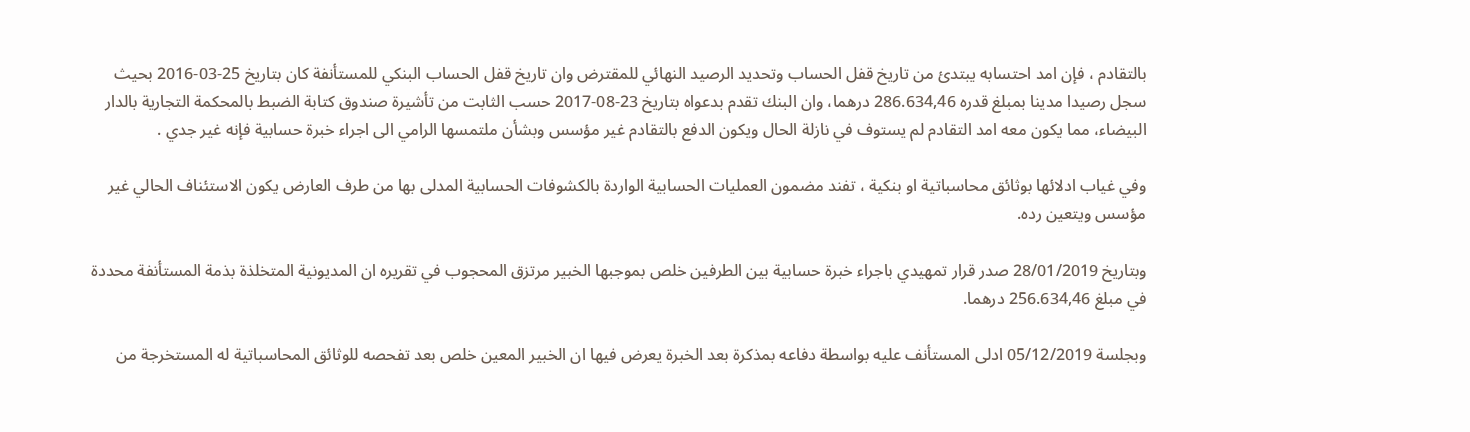بالتقادم ، فإن امد احتسابه يبتدئ من تاريخ قفل الحساب وتحديد الرصيد النهائي للمقترض وان تاريخ قفل الحساب البنكي للمستأنفة كان بتاريخ 25-03-2016 بحيث سجل رصيدا مدينا بمبلغ قدره 286.634,46 درهما، وان البنك تقدم بدعواه بتاريخ 23-08-2017 حسب الثابت من تأشيرة صندوق كتابة الضبط بالمحكمة التجارية بالدار البيضاء، مما يكون معه امد التقادم لم يستوف في نازلة الحال ويكون الدفع بالتقادم غير مؤسس وبشأن ملتمسها الرامي الى اجراء خبرة حسابية فإنه غير جدي .

وفي غياب ادلائها بوثائق محاسباتية او بنكية ، تفند مضمون العمليات الحسابية الواردة بالكشوفات الحسابية المدلى بها من طرف العارض يكون الاستئناف الحالي غير مؤسس ويتعين رده.

وبتاريخ 28/01/2019 صدر قرار تمهيدي باجراء خبرة حسابية بين الطرفين خلص بموجبها الخبير مرتزق المحجوب في تقريره ان المديونية المتخلذة بذمة المستأنفة محددة في مبلغ 256.634,46 درهما.

وبجلسة 05/12/2019 ادلى المستأنف عليه بواسطة دفاعه بمذكرة بعد الخبرة يعرض فيها ان الخبير المعين خلص بعد تفحصه للوثائق المحاسباتية له المستخرجة من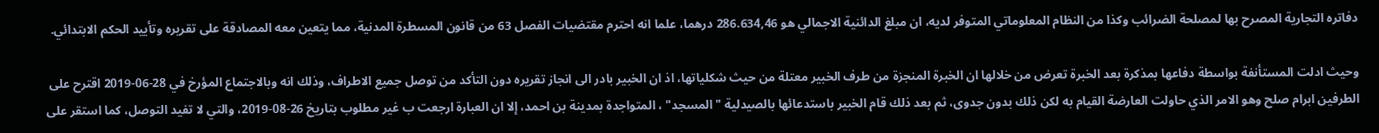دفاتره التجارية المصرح بها لمصلحة الضرائب وكذا من النظام المعلوماتي المتوفر لديه، ان مبلغ الدائنية الاجمالي هو 286.634,46 درهما، علما انه احترم مقتضيات الفصل 63 من قانون المسطرة المدنية، مما يتعين معه المصادقة على تقريره وتأييد الحكم الابتدائي.

وحيث ادلت المستأنفة بواسطة دفاعها بمذكرة بعد الخبرة تعرض من خلالها ان الخبرة المنجزة من طرف الخبير معتلة من حيث شكلياتها، اذ ان الخبير بادر الى انجاز تقريره دون التأكد من توصل جميع الاطراف، وذلك انه وبالاجتماع المؤرخ في 28-06-2019 اقترح على الطرفين ابرام صلح وهو الامر الذي حاولت العارضة القيام به لكن ذلك بدون جدوى، ثم بعد ذلك قام الخبير باستدعائها بالصيدلية " المسجد" ، المتواجدة بمدينة بن احمد، إلا ان العبارة ارجعت ب غير مطلوب بتاريخ 26-08-2019، والتي لا تفيد التوصل، كما استقر على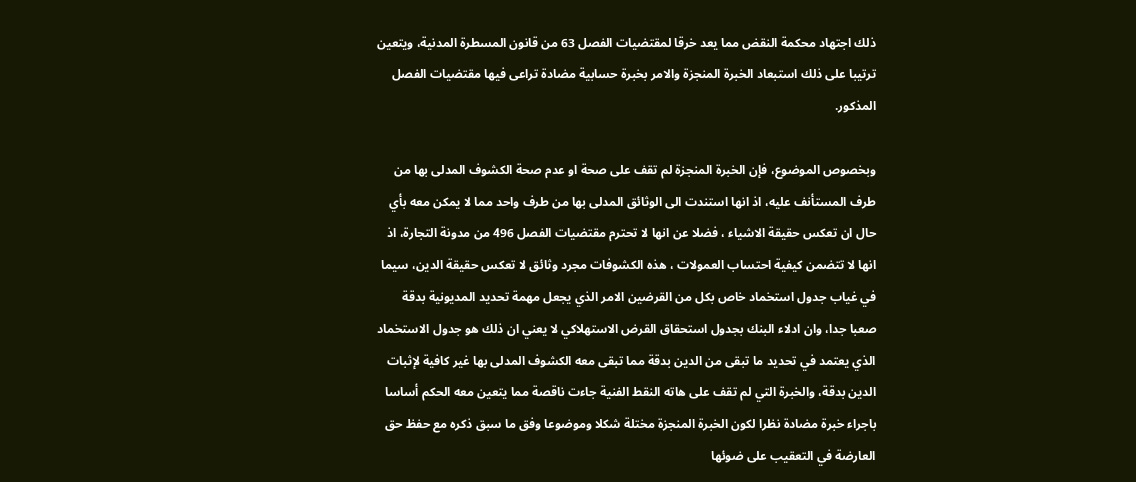ذلك اجتهاد محكمة النقض مما يعد خرقا لمقتضيات الفصل 63 من قانون المسطرة المدنية، ويتعين ترتيبا على ذلك استبعاد الخبرة المنجزة والامر بخبرة حسابية مضادة تراعى فيها مقتضيات الفصل المذكور.

وبخصوص الموضوع، فإن الخبرة المنجزة لم تقف على صحة او عدم صحة الكشوف المدلى بها من طرف المستأنف عليه، اذ انها استندت الى الوثائق المدلى بها من طرف واحد مما لا يمكن معه بأي حال ان تعكس حقيقة الاشياء ، فضلا عن انها لا تحترم مقتضيات الفصل 496 من مدونة التجارة، اذ انها لا تتضمن كيفية احتساب العمولات ، هذه الكشوفات مجرد وثائق لا تعكس حقيقة الدين، سيما في غياب جدول استخماد خاص بكل من القرضين الامر الذي يجعل مهمة تحديد المديونية بدقة صعبا جدا، وان ادلاء البنك بجدول استحقاق القرض الاستهلاكي لا يعني ان ذلك هو جدول الاستخماد الذي يعتمد في تحديد ما تبقى من الدين بدقة مما تبقى معه الكشوف المدلى بها غير كافية لإثبات الدين بدقة، والخبرة التي لم تقف على هاته النقط الفنية جاءت ناقصة مما يتعين معه الحكم أساسا باجراء خبرة مضادة نظرا لكون الخبرة المنجزة مختلة شكلا وموضوعا وفق ما سبق ذكره مع حفظ حق العارضة في التعقيب على ضوئها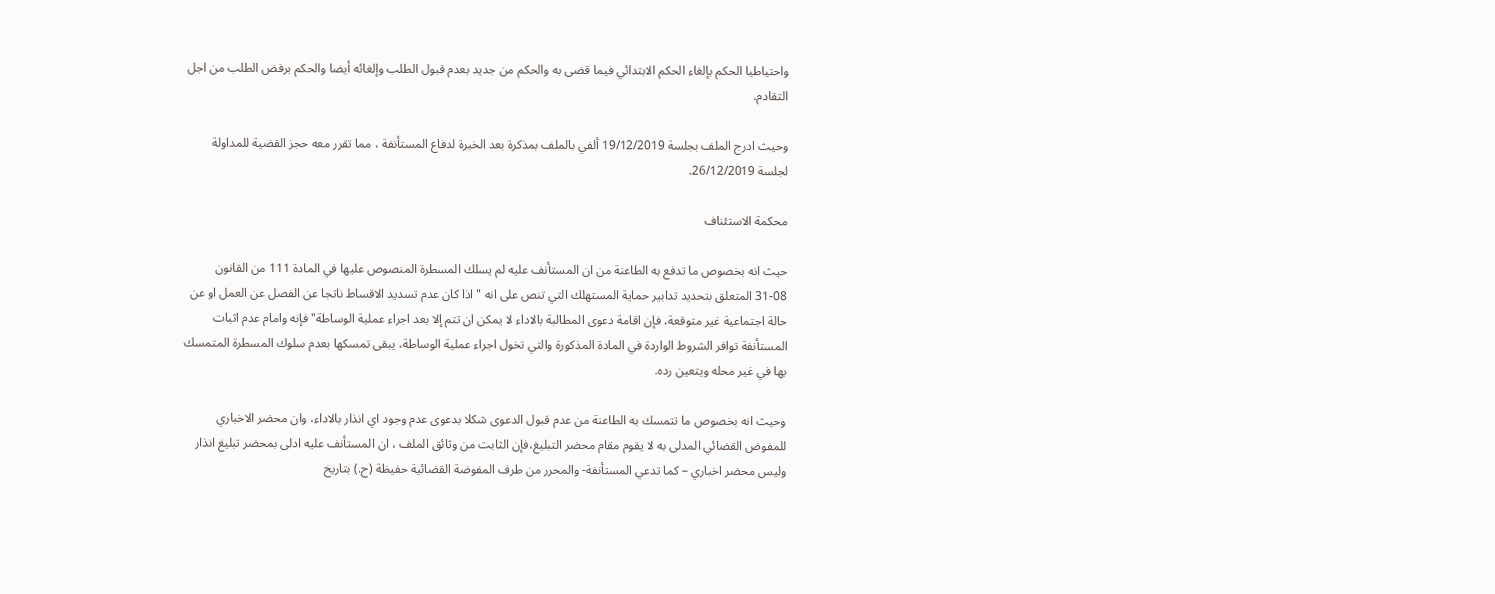واحتياطيا الحكم بإلغاء الحكم الابتدائي فيما قضى به والحكم من جديد بعدم قبول الطلب وإلغائه أيضا والحكم برفض الطلب من اجل التقادم.

وحيث ادرج الملف بجلسة 19/12/2019 ألفي بالملف بمذكرة بعد الخبرة لدفاع المستأنفة ، مما تقرر معه حجز القضية للمداولة لجلسة 26/12/2019.

محكمة الاستئناف

حيث انه بخصوص ما تدفع به الطاعنة من ان المستأنف عليه لم يسلك المسطرة المنصوص عليها في المادة 111 من القانون 08-31 المتعلق بتحديد تدابير حماية المستهلك التي تنص على انه " اذا كان عدم تسديد الاقساط ناتجا عن الفصل عن العمل او عن حالة اجتماعية غير متوقعة، فإن اقامة دعوى المطالبة بالاداء لا يمكن ان تتم إلا بعد اجراء عملية الوساطة" فإنه وامام عدم اثبات المستأنفة توافر الشروط الواردة في المادة المذكورة والتي تخول اجراء عملية الوساطة، يبقى تمسكها بعدم سلوك المسطرة المتمسك بها في غير محله ويتعين رده.

وحيث انه بخصوص ما تتمسك به الطاعنة من عدم قبول الدعوى شكلا بدعوى عدم وجود اي انذار بالاداء، وان محضر الاخباري للمفوض القضائي المدلى به لا يقوم مقام محضر التبليغ،فإن الثابت من وثائق الملف ، ان المستأنف عليه ادلى بمحضر تبليغ انذار وليس محضر اخباري – كما تدعي المستأنفة- والمحرر من طرف المفوضة القضائية حفيظة (ح.) بتاريخ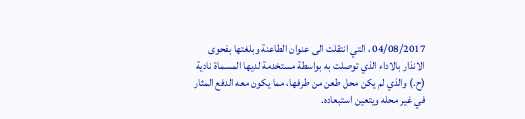04/08/2017 ، التي انتقلت الى عنوان الطاعنة وبلغتها بفحوى الانذار بالاداء الذي توصلت به بواسطة مستخدمة لديها المسماة نادية (ح.) والذي لم يكن محل طعن من طرفها، مما يكون معه الدفع المثار في غير محله ويتعين استبعاده.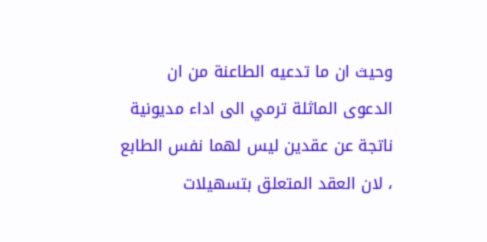وحيث ان ما تدعيه الطاعنة من ان الدعوى الماثلة ترمي الى اداء مديونية ناتجة عن عقدين ليس لهما نفس الطابع ، لان العقد المتعلق بتسهيلات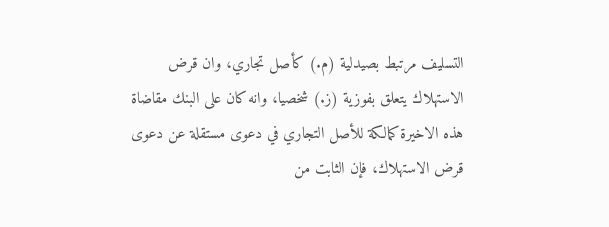التسليف مرتبط بصيدلية (م.) كأصل تجاري، وان قرض الاستهلاك يتعلق بفوزية (ز.) شخصيا، وانه كان على البنك مقاضاة هذه الاخيرة كمالكة للأصل التجاري في دعوى مستقلة عن دعوى قرض الاستهلاك، فإن الثابت من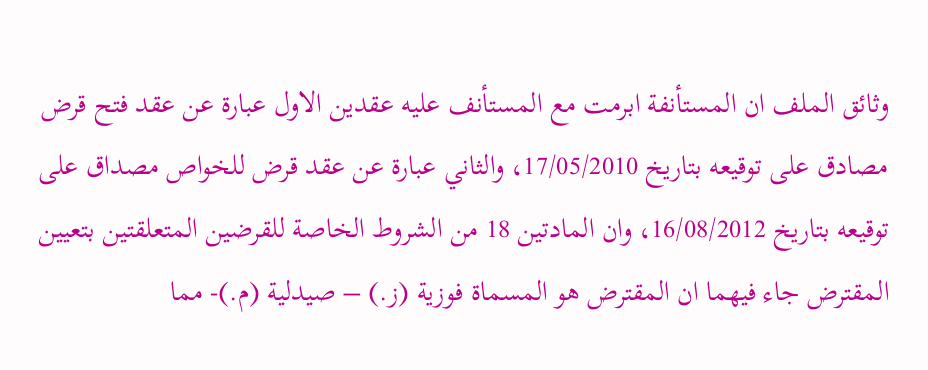وثائق الملف ان المستأنفة ابرمت مع المستأنف عليه عقدين الاول عبارة عن عقد فتح قرض مصادق على توقيعه بتاريخ 17/05/2010، والثاني عبارة عن عقد قرض للخواص مصداق على توقيعه بتاريخ 16/08/2012، وان المادتين 18 من الشروط الخاصة للقرضين المتعلقتين بتعيين المقترض جاء فيهما ان المقترض هو المسماة فوزية (ز.) – صيدلية (م.)- مما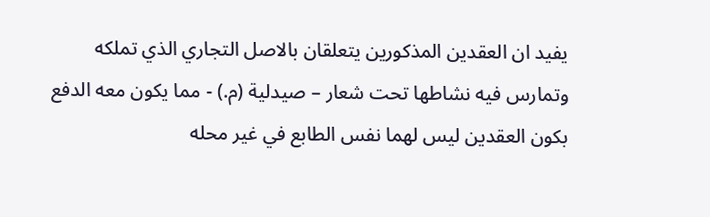يفيد ان العقدين المذكورين يتعلقان بالاصل التجاري الذي تملكه وتمارس فيه نشاطها تحت شعار – صيدلية (م.) - مما يكون معه الدفع بكون العقدين ليس لهما نفس الطابع في غير محله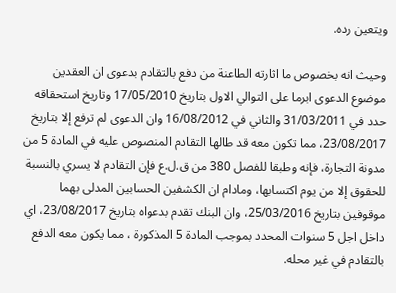ويتعين رده.

وحيث انه بخصوص ما اثارته الطاعنة من دفع بالتقادم بدعوى ان العقدين موضوع الدعوى ابرما على التوالي الاول بتاريخ 17/05/2010 وتاريخ استحقاقه حدد في 31/03/2011 والثاني في 16/08/2012 وان الدعوى لم ترفع إلا بتاريخ 23/08/2017، مما تكون معه قد طالها التقادم المنصوص عليه في المادة 5 من مدونة التجارة، فإنه وطبقا للفصل 380 من ق.ل.ع فإن التقادم لا يسري بالنسبة للحقوق إلا من يوم اكتسابها، ومادام ان الكشفين الحسابين المدلى بهما موقوفين بتاريخ 25/03/2016، وان البنك تقدم بدعواه بتاريخ 23/08/2017، اي داخل اجل 5 سنوات المحدد بموجب المادة 5 المذكورة ، مما يكون معه الدفع بالتقادم في غير محله.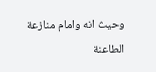وحيث انه وامام منازعة الطاعنة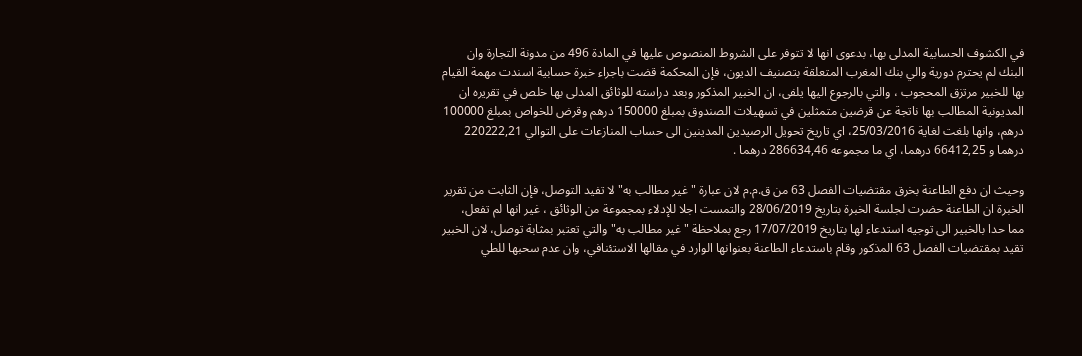في الكشوف الحسابية المدلى بها، بدعوى انها لا تتوفر على الشروط المنصوص عليها في المادة 496 من مدونة التجارة وان البنك لم يحترم دورية والي بنك المغرب المتعلقة بتصنيف الديون، فإن المحكمة قضت باجراء خبرة حسابية اسندت مهمة القيام بها للخبير مرتزق المحجوب ، والتي بالرجوع اليها يلفى، ان الخبير المذكور وبعد دراسته للوثائق المدلى بها خلص في تقريره ان المديونية المطالب بها ناتجة عن قرضين متمثلين في تسهيلات الصندوق بمبلغ 150000 درهم وقرض للخواص بمبلغ 100000 درهم، وانها بلغت لغاية 25/03/2016، اي تاريخ تحويل الرصيدين المدينين الى حساب المنازعات على التوالي 220222,21 درهما و 66412,25 درهما، اي ما مجموعه 286634,46 درهما .

وحيث ان دفع الطاعنة بخرق مقتضيات الفصل 63 من ق.م.م لان عبارة " غير مطالب به" لا تفيد التوصل، فإن الثابت من تقرير الخبرة ان الطاعنة حضرت لجلسة الخبرة بتاريخ 28/06/2019 والتمست اجلا للإدلاء بمجموعة من الوثائق ، غير انها لم تفعل، مما حدا بالخبير الى توجيه استدعاء لها بتاريخ 17/07/2019 رجع بملاحظة " غير مطالب به" والتي تعتبر بمثابة توصل، لان الخبير تقيد بمقتضيات الفصل 63 المذكور وقام باستدعاء الطاعنة بعنوانها الوارد في مقالها الاستئنافي، وان عدم سحبها للطي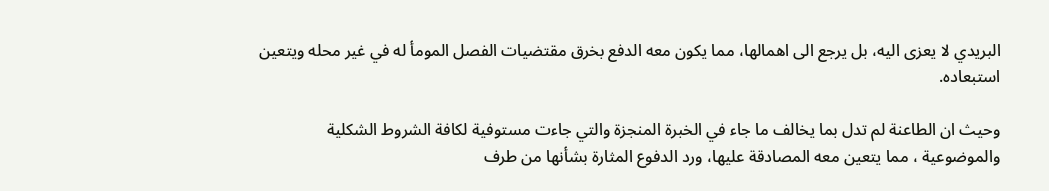البريدي لا يعزى اليه، بل يرجع الى اهمالها، مما يكون معه الدفع بخرق مقتضيات الفصل المومأ له في غير محله ويتعين استبعاده.

وحيث ان الطاعنة لم تدل بما يخالف ما جاء في الخبرة المنجزة والتي جاءت مستوفية لكافة الشروط الشكلية والموضوعية ، مما يتعين معه المصادقة عليها، ورد الدفوع المثارة بشأنها من طرف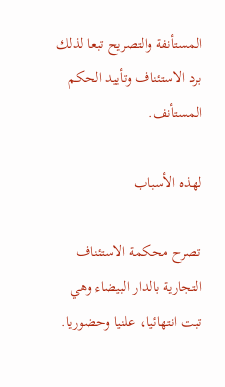المستأنفة والتصريح تبعا لذلك برد الاستئناف وتأييد الحكم المستأنف.

لهذه الأسباب

تصرح محكمة الاستئناف التجارية بالدار البيضاء وهي تبت انتهائيا، علنيا وحضوريا.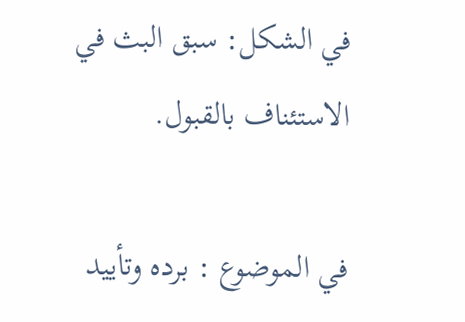في الشكل: سبق البث في الاستئناف بالقبول.

في الموضوع : برده وتأييد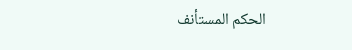الحكم المستأنف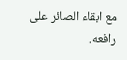مع ابقاء الصائر على رافعه.